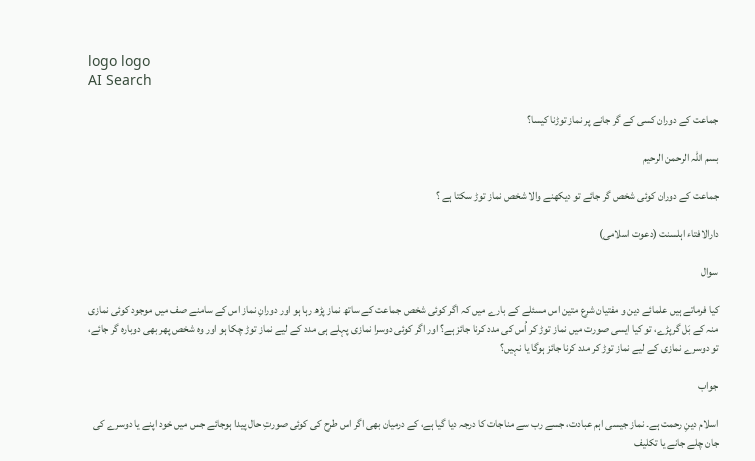logo logo
AI Search

جماعت کے دوران کسی کے گر جانے پر نماز توڑنا کیسا؟

بسم اللہ الرحمن الرحیم

جماعت کے دوران کوئی شخص گر جائے تو دیکھنے والا شخص نماز توڑ سکتا ہے ؟

دارالافتاء اہلسنت (دعوت اسلامی)

سوال

کیا فرماتے ہیں علمائے دین و مفتیان شرع متین اس مسئلے کے بارے میں کہ اگر کوئی شخص جماعت کے ساتھ نماز پڑھ رہا ہو اور دورانِ نماز اس کے سامنے صف میں موجود کوئی نمازی منہ کے بَل گرپڑے، تو کیا ایسی صورت میں نماز توڑ کر اُس کی مدد کرنا جائز ہے؟ اور اگر کوئی دوسرا نمازی پہلے ہی مدد کے لیے نماز توڑ چکا ہو اور وہ شخص پھر بھی دوبارہ گر جائے، تو دوسرے نمازی کے لیے نماز توڑ کر مدد کرنا جائز ہوگا یا نہیں؟

جواب

اسلام دینِ رحمت ہے۔ نماز جیسی اہم عبادت، جسے رب سے مناجات کا درجہ دیا گیا ہے، کے درمیان بھی اگر اس طرح کی کوئی صورتِ حال پیدا ہوجائے جس میں خود اپنے یا دوسرے کی جان چلے جانے یا تکلیف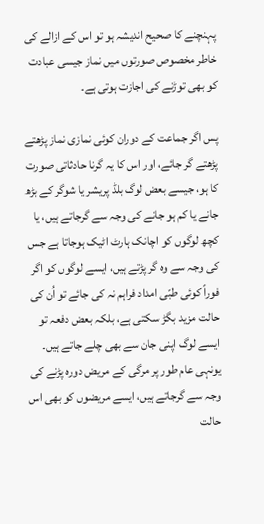پہنچنے کا صحیح اندیشہ ہو تو اس کے ازالے کی خاطر مخصوص صورتوں میں نماز جیسی عبادت کو بھی توڑنے کی اجازت ہوتی ہے۔

پس اگر جماعت کے دوران کوئی نمازی نماز پڑھتے پڑھتے گر جائے، اور اس کا یہ گرنا حادثاتی صورت کا ہو، جیسے بعض لوگ بلڈ پریشر یا شوگر کے بڑھ جانے یا کم ہو جانے کی وجہ سے گرجاتے ہیں، یا کچھ لوگوں کو اچانک ہارٹ اٹیک ہوجاتا ہے جس کی وجہ سے وہ گر پڑتے ہیں، ایسے لوگوں کو اگر فوراً کوئی طبّی امداد فراہم نہ کی جائے تو اُن کی حالت مزید بگڑ سکتی ہے، بلکہ بعض دفعہ تو ایسے لوگ اپنی جان سے بھی چلے جاتے ہیں۔ یونہی عام طور پر مرگی کے مریض دورہ پڑنے کی وجہ سے گرجاتے ہیں، ایسے مریضوں کو بھی اس حالت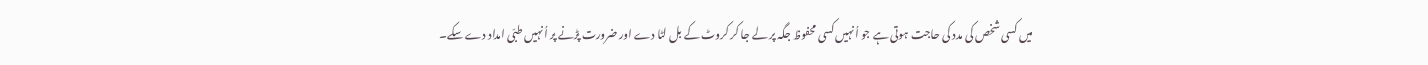میں کسی شخص کی مدد کی حاجت ہوتی ہے جو اُنہیں کسی محفوظ جگہ پر لے جا کر کروٹ کے بل لٹا دے اور ضرورت پڑنے پر اُنہیں طبّی امداد دے سکے۔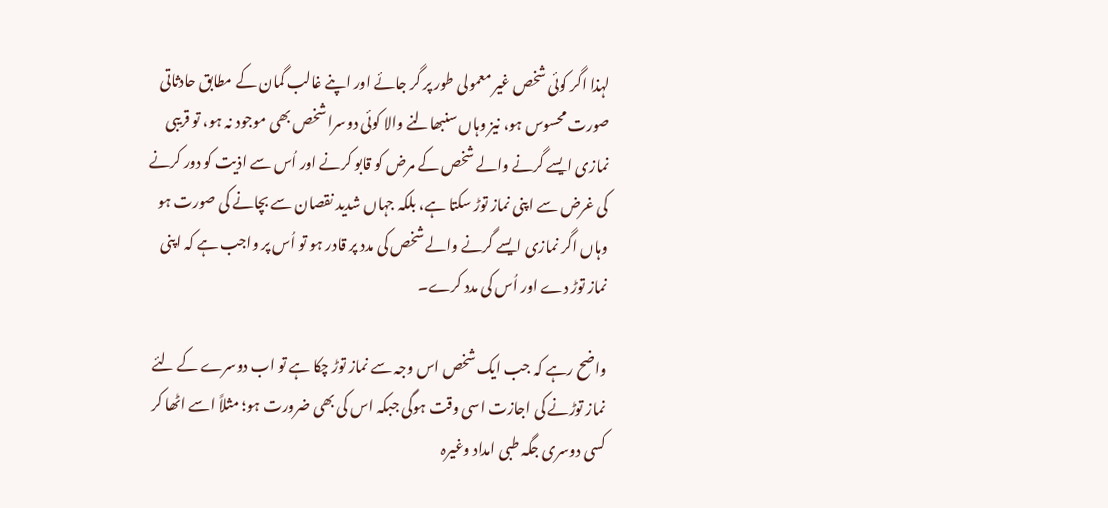لہذا اگر کوئی شخص غیر معمولی طور پر گر جائے اور اپنے غالب گمان کے مطابق حادثاتی صورت محسوس ہو، نیز وہاں سنبھالنے والا کوئی دوسرا شخص بھی موجود نہ ہو، تو قریبی نمازی ایسے گرنے والے شخص کے مرض کو قابو کرنے اور اُس سے اذیت کو دور کرنے کی غرض سے اپنی نماز توڑ سکتا ہے، بلکہ جہاں شدید نقصان سے بچانے کی صورت ہو وہاں اگر نمازی ایسے گرنے والے شخص کی مدد پر قادر ہو تو اُس پر واجب ہے کہ اپنی نماز توڑ دے اور اُس کی مدد کرے۔

واضح رہے کہ جب ایک شخص اس وجہ سے نماز توڑ چکا ہے تو اب دوسرے کے لئے نماز توڑنے کی اجازت اسی وقت ہوگی جبکہ اس کی بھی ضرورت ہو؛ مثلاً اسے اٹھا کر کسی دوسری جگہ طبی امداد وغیرہ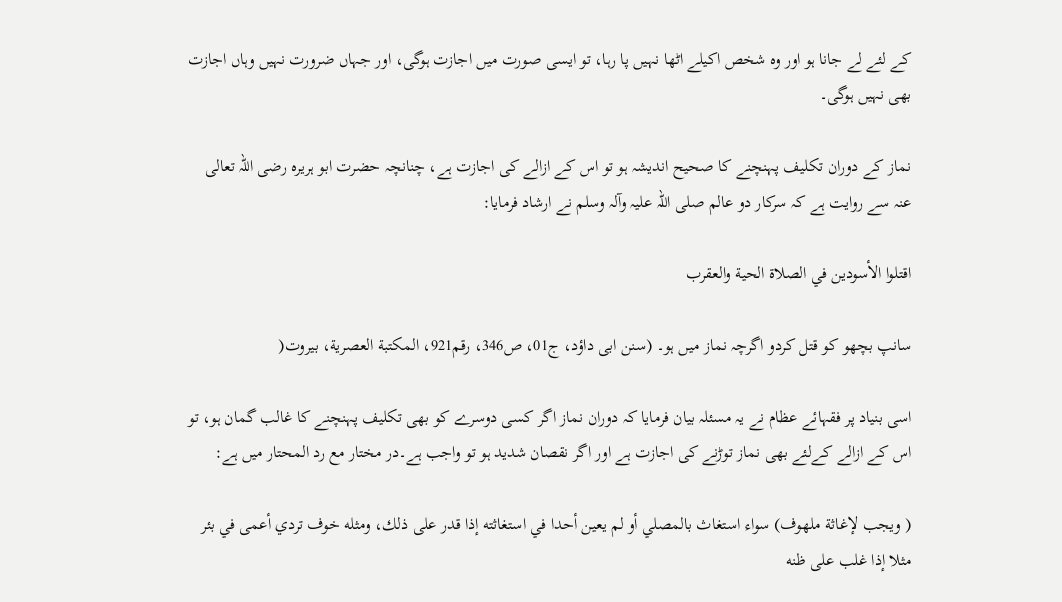کے لئے لے جانا ہو اور وہ شخص اکیلے اٹھا نہیں پا رہا، تو ایسی صورت میں اجازت ہوگی، اور جہاں ضرورت نہیں وہاں اجازت بھی نہیں ہوگی۔

نماز کے دوران تکلیف پہنچنے کا صحیح اندیشہ ہو تو اس کے ازالے کی اجازت ہے، چنانچہ حضرت ابو ہریرہ رضی اللہ تعالی عنہ سے روایت ہے کہ سرکار دو عالم صلی اللہ علیہ وآلہ وسلم نے ارشاد فرمایا:

اقتلوا الأسودين في الصلاة الحية والعقرب

سانپ بچھو کو قتل کردو اگرچہ نماز میں ہو۔ (سنن ابی داؤد، ج01، ص346، رقم921، المكتبة العصرية، بيروت(

اسی بنیاد پر فقہائے عظام نے یہ مسئلہ بیان فرمایا کہ دوران نماز اگر کسی دوسرے کو بھی تکلیف پہنچنے کا غالب گمان ہو، تو اس کے ازالے کےلئے بھی نماز توڑنے کی اجازت ہے اور اگر نقصان شدید ہو تو واجب ہے۔در مختار مع رد المحتار میں ہے:

( ويجب لإغاثة ملهوف) سواء استغاث بالمصلي أو لم يعين أحدا في استغاثته إذا قدر على ذلك، ومثله خوف تردي أعمى في بئر مثلا إذا غلب على ظنه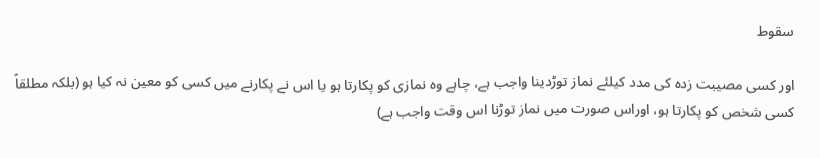سقوط

اور کسی مصیبت زدہ کی مدد کیلئے نماز توڑدینا واجب ہے، چاہے وہ نمازی کو پکارتا ہو یا اس نے پکارنے میں کسی کو معین نہ کیا ہو (بلکہ مطلقاً کسی شخص کو پکارتا ہو، اوراس صورت میں نماز توڑنا اس وقت واجب ہے)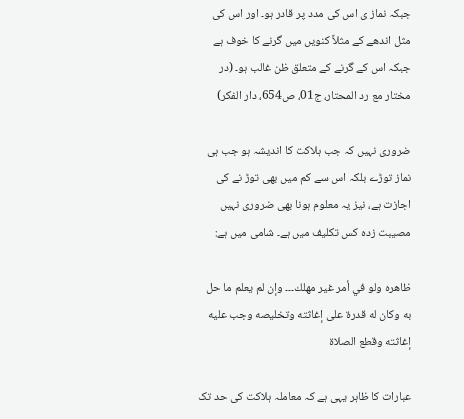جبکہ نماز ی اس کی مدد پر قادر ہو۔ اور اس کی مثل اندھے کے مثلاً کنویں میں گرنے کا خوف ہے جبکہ اس کے گرنے کے متعلق ظن غالب ہو۔ (در مختار مع رد المحتار، ج01، ص654، دار الفکر)

ضروری نہیں کہ جب ہلاکت کا اندیشہ ہو جب ہی نماز توڑے بلکہ اس سے کم میں بھی توڑ نے کی اجازت ہے، نیز یہ معلوم ہونا بھی ضروری نہیں مصیبت زدہ کس تکلیف میں ہے۔ شامی میں ہے:

ظاهره ولو في أمر غير مهلك۔۔۔ وإن لم يعلم ما حل به وكان له قدرة على إغاثته وتخليصه وجب عليه إغاثته وقطع الصلاة

عبارات کا ظاہر یہی ہے کہ معاملہ ہلاکت کی حد تک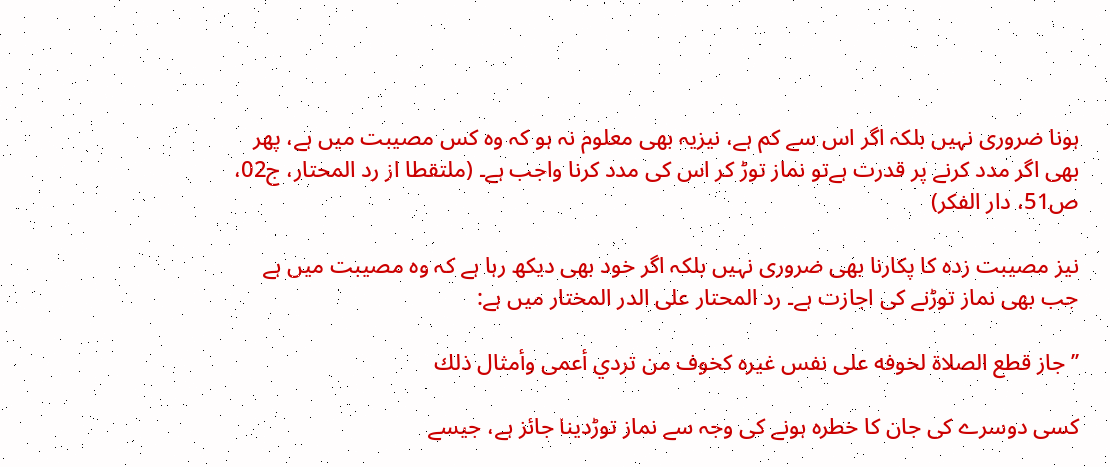ہونا ضروری نہیں بلکہ اگر اس سے کم ہے، نیزیہ بھی معلوم نہ ہو کہ وہ کس مصیبت میں ہے، پھر بھی اگر مدد کرنے پر قدرت ہےتو نماز توڑ کر اس کی مدد کرنا واجب ہے۔ (ملتقطا از رد المحتار، ج02، ص51، دار الفکر)

نیز مصیبت زدہ کا پکارنا بھی ضروری نہیں بلکہ اگر خود بھی دیکھ رہا ہے کہ وہ مصیبت میں ہے جب بھی نماز توڑنے کی اجازت ہے۔ رد المحتار علی الدر المختار ميں ہے:

’’جاز قطع الصلاة لخوفه على نفس غيره کخوف من تردي أعمى وأمثال ذلك

کسی دوسرے کی جان کا خطرہ ہونے کی وجہ سے نماز توڑدینا جائز ہے، جیسے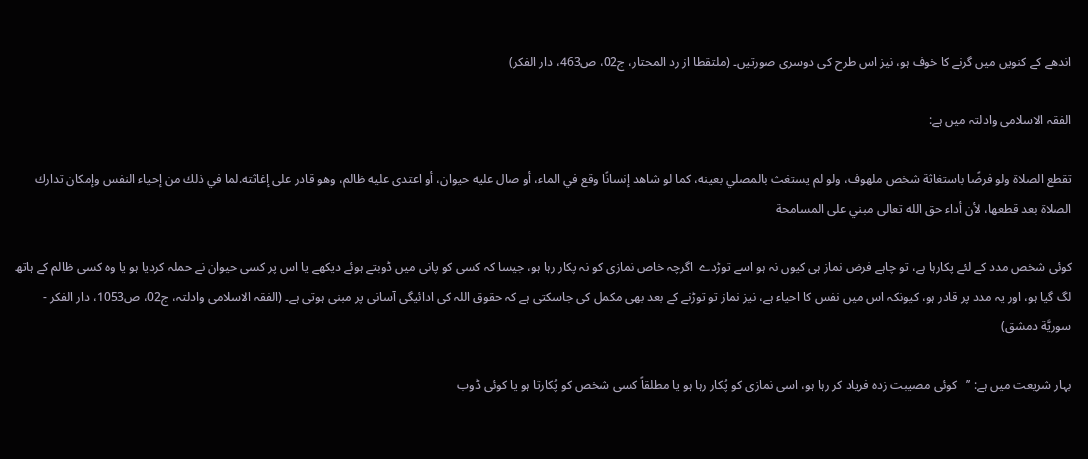اندھے کے کنویں میں گرنے کا خوف ہو، نیز اس طرح کی دوسری صورتیں۔ (ملتقطا از رد المحتار، ج02، ص463، دار الفكر)

الفقہ الاسلامی وادلتہ میں ہے:

تقطع الصلاة ولو فرضًا باستغاثة شخص ملهوف، ولو لم يستغث بالمصلي بعينه، كما لو شاهد إنسانًا وقع في الماء، أو صال عليه حيوان، أو اعتدى عليه ظالم، وهو قادر على إغاثته.لما في ذلك من إحياء النفس وإمكان تدارك الصلاة بعد قطعها، لأن أداء حق الله تعالى مبني على المسامحة

کوئی شخص مدد کے لئے پکارہا ہے، تو چاہے فرض نماز ہی کیوں نہ ہو اسے توڑدے  اگرچہ خاص نمازی کو نہ پکار رہا ہو، جیسا کہ کسی کو پانی میں ڈوبتے ہوئے دیکھے یا اس پر کسی حیوان نے حملہ کردیا ہو یا وہ کسی ظالم کے ہاتھ لگ گیا ہو، اور یہ مدد پر قادر ہو، کیونکہ اس میں نفس کا احیاء ہے، نیز نماز تو توڑنے کے بعد بھی مکمل کی جاسکتی ہے کہ حقوق اللہ کی ادائیگی آسانی پر مبنی ہوتی ہے۔ (الفقہ الاسلامی وادلتہ، ج02، ص1053، دار الفكر - سوريَّة دمشق)

بہار شریعت میں ہے: ’’   کوئی مصیبت زدہ فریاد کر رہا ہو، اسی نمازی کو پُکار رہا ہو یا مطلقاً کسی شخص کو پُکارتا ہو یا کوئی ڈوب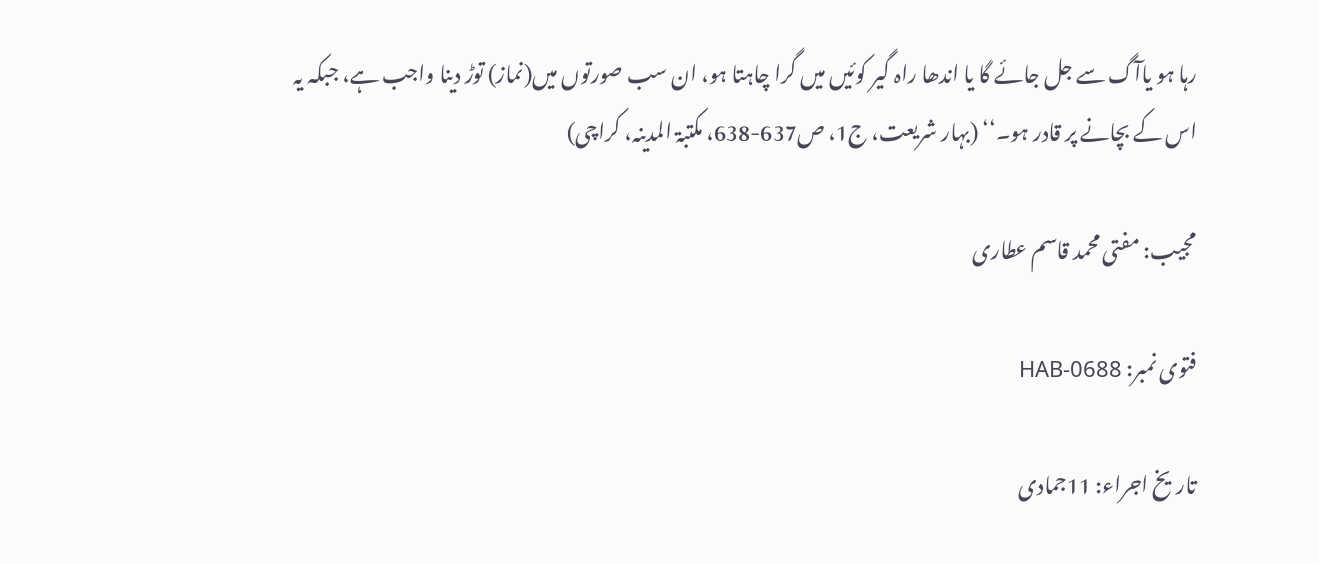رہا ہو یاآگ سے جل جائے گا یا اندھا راہ گیر کوئيں میں گرا چاہتا ہو، ان سب صورتوں میں(نماز) توڑ دینا واجب ہے، جبکہ یہ اس کے بچانے پر قادر ہو۔‘‘ (بہار شریعت، ج1، ص637-638، مکتبۃ المدینہ، کراچی)

مجیب: مفتی محمد قاسم عطاری

فتوی نمبر: HAB-0688

تاریخ اجراء: 11جمادی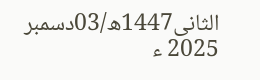الثانی1447ھ/03دسمبر 2025 ء